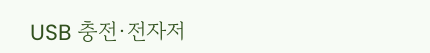USB 충전·전자저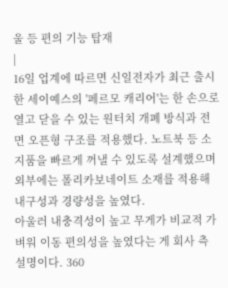울 등 편의 기능 탑재
|
16일 업계에 따르면 신일전자가 최근 출시한 세이예스의 '페르모 캐리어'는 한 손으로 열고 닫을 수 있는 원터치 개폐 방식과 전면 오픈형 구조를 적용했다. 노트북 등 소지품을 빠르게 꺼낼 수 있도록 설계했으며 외부에는 폴리카보네이트 소재를 적용해 내구성과 경량성을 높였다.
아울러 내충격성이 높고 무게가 비교적 가벼워 이동 편의성을 높였다는 게 회사 측 설명이다. 360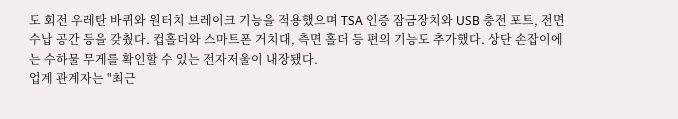도 회전 우레탄 바퀴와 원터치 브레이크 기능을 적용했으며 TSA 인증 잠금장치와 USB 충전 포트, 전면 수납 공간 등을 갖췄다. 컵홀더와 스마트폰 거치대, 측면 홀더 등 편의 기능도 추가했다. 상단 손잡이에는 수하물 무게를 확인할 수 있는 전자저울이 내장됐다.
업계 관계자는 "최근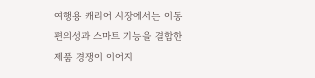여행용 캐리어 시장에서는 이동 편의성과 스마트 기능을 결합한 제품 경쟁이 이어지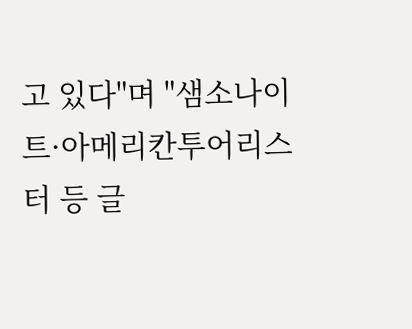고 있다"며 "샘소나이트·아메리칸투어리스터 등 글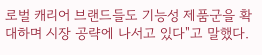로벌 캐리어 브랜드들도 기능성 제품군을 확대하며 시장 공략에 나서고 있다"고 말했다.